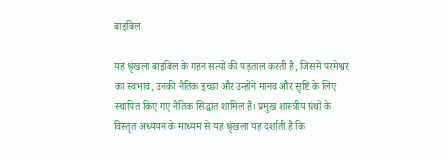बाइबिल

यह श्रृंखला बाइबिल के गहन सत्यों की पड़ताल करती है, जिसमें परमेश्वर का स्वभाव, उनकी नैतिक इच्छा और उन्होंने मानव और सृष्टि के लिए स्थापित किए गए नैतिक सिद्धांत शामिल हैं। प्रमुख शास्त्रीय ग्रंथों के विस्तृत अध्ययन के माध्यम से यह श्रृंखला यह दर्शाती है कि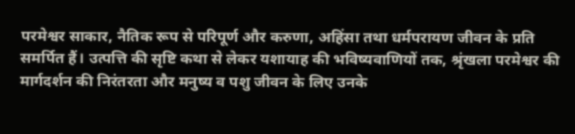परमेश्वर साकार, नैतिक रूप से परिपूर्ण और करुणा, अहिंसा तथा धर्मपरायण जीवन के प्रति समर्पित हैं। उत्पत्ति की सृष्टि कथा से लेकर यशायाह की भविष्यवाणियों तक, श्रृंखला परमेश्वर की मार्गदर्शन की निरंतरता और मनुष्य व पशु जीवन के लिए उनके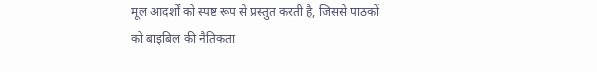मूल आदर्शों को स्पष्ट रूप से प्रस्तुत करती है, जिससे पाठकों को बाइबिल की नैतिकता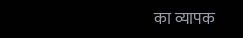का व्यापक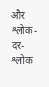और श्लोक-दर-श्लोक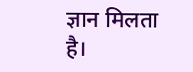ज्ञान मिलता है।